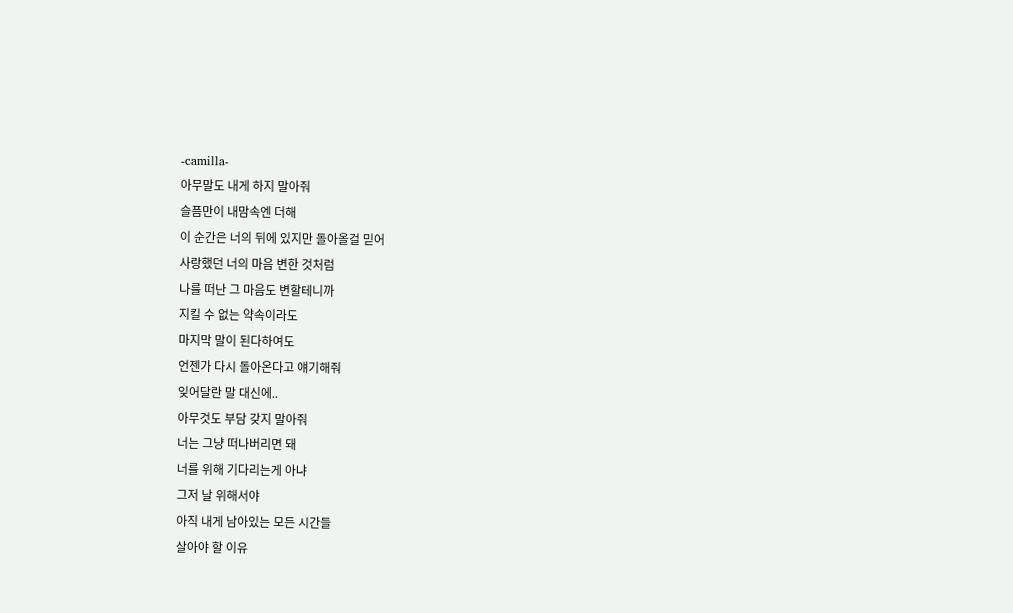-camilla-
아무말도 내게 하지 말아줘
슬픔만이 내맘속엔 더해
이 순간은 너의 뒤에 있지만 돌아올걸 믿어
사랑했던 너의 마음 변한 것처럼
나를 떠난 그 마음도 변할테니까
지킬 수 없는 약속이라도
마지막 말이 된다하여도
언젠가 다시 돌아온다고 얘기해줘
잊어달란 말 대신에..
아무것도 부담 갖지 말아줘
너는 그냥 떠나버리면 돼
너를 위해 기다리는게 아냐
그저 날 위해서야
아직 내게 남아있는 모든 시간들
살아야 할 이유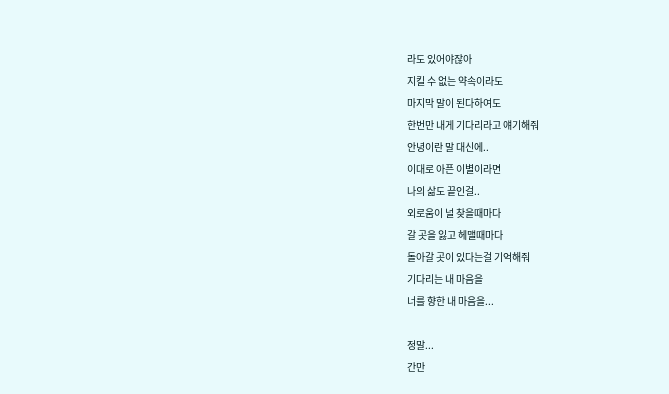라도 있어야잖아
지킬 수 없는 약속이라도
마지막 말이 된다하여도
한번만 내게 기다리라고 얘기해줘
안녕이란 말 대신에..
이대로 아픈 이별이라면
나의 삶도 끝인걸..
외로움이 널 찾을때마다
갈 곳을 잃고 헤맬때마다
돌아갈 곳이 있다는걸 기억해줘
기다리는 내 마음을
너를 향한 내 마음을...

정말...
간만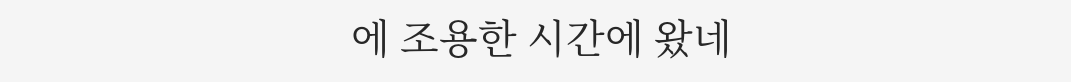에 조용한 시간에 왔네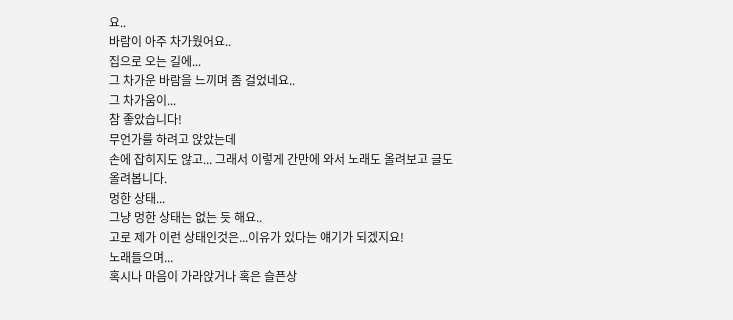요..
바람이 아주 차가웠어요..
집으로 오는 길에...
그 차가운 바람을 느끼며 좀 걸었네요..
그 차가움이...
참 좋았습니다!
무언가를 하려고 앉았는데
손에 잡히지도 않고... 그래서 이렇게 간만에 와서 노래도 올려보고 글도 올려봅니다.
멍한 상태...
그냥 멍한 상태는 없는 듯 해요..
고로 제가 이런 상태인것은...이유가 있다는 얘기가 되겠지요!
노래들으며...
혹시나 마음이 가라앉거나 혹은 슬픈상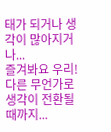태가 되거나 생각이 많아지거나...
즐겨봐요 우리!
다른 무언가로 생각이 전환될때까지...